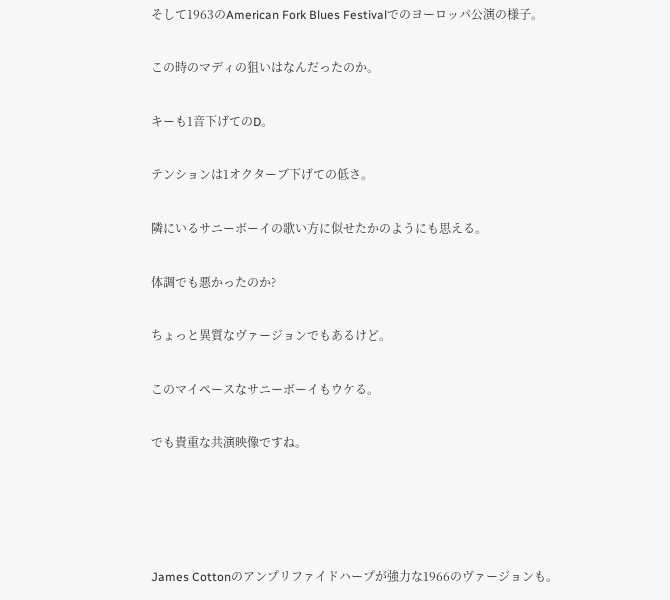そして1963のAmerican Fork Blues Festivalでのヨーロッパ公演の様子。

この時のマディの狙いはなんだったのか。

キーも1音下げてのD。

テンションは1オクターブ下げての低さ。

隣にいるサニーボーイの歌い方に似せたかのようにも思える。

体調でも悪かったのか?

ちょっと異質なヴァージョンでもあるけど。

このマイペースなサニーボーイもウケる。

でも貴重な共演映像ですね。




James Cottonのアンプリファイドハープが強力な1966のヴァージョンも。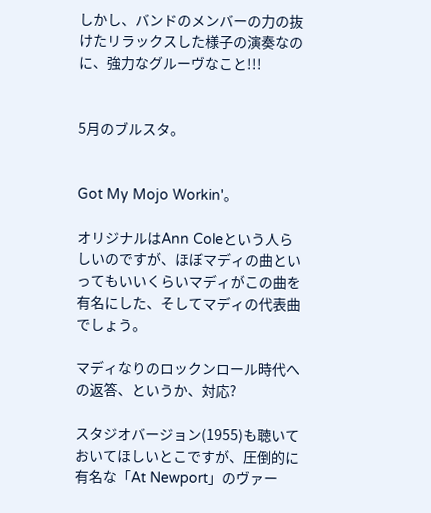しかし、バンドのメンバーの力の抜けたリラックスした様子の演奏なのに、強力なグルーヴなこと!!!


5月のブルスタ。


Got My Mojo Workin'。

オリジナルはAnn Coleという人らしいのですが、ほぼマディの曲といってもいいくらいマディがこの曲を有名にした、そしてマディの代表曲でしょう。

マディなりのロックンロール時代への返答、というか、対応?

スタジオバージョン(1955)も聴いておいてほしいとこですが、圧倒的に有名な「At Newport」のヴァー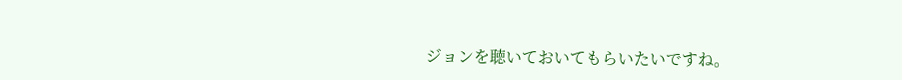ジョンを聴いておいてもらいたいですね。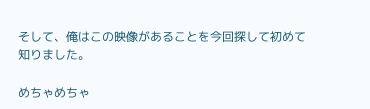そして、俺はこの映像があることを今回探して初めて知りました。

めちゃめちゃ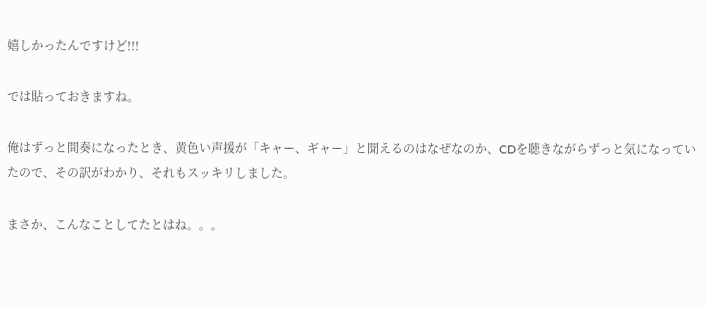嬉しかったんですけど!!!

では貼っておきますね。

俺はずっと間奏になったとき、黄色い声援が「キャー、ギャー」と聞えるのはなぜなのか、CDを聴きながらずっと気になっていたので、その訳がわかり、それもスッキリしました。

まさか、こんなことしてたとはね。。。